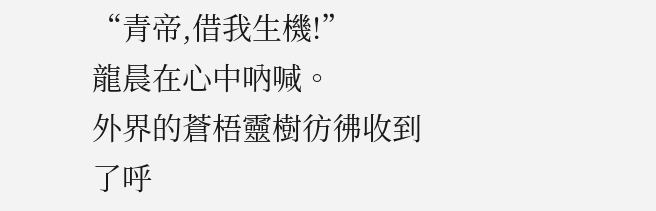“青帝,借我生機!”
龍晨在心中吶喊。
外界的蒼梧靈樹彷彿收到了呼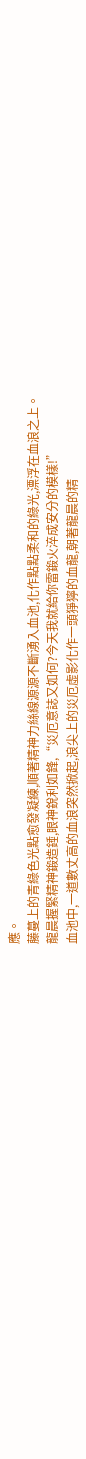應。
藤蔓上的青綠色光點愈發凝練,順著精神力絲線源源不斷湧入血池,化作點點柔和的綠光,漂浮在血浪之上。
龍晨握緊精神鍛造錘,眼神銳利如鋒,“災厄意誌又如何?今天我就給你雷鍛火淬成安分的模樣!”
血池中,一道數丈高的血浪突然掀起,浪尖上的災厄虛影化作一頭猙獰的血龍,朝著龍晨的精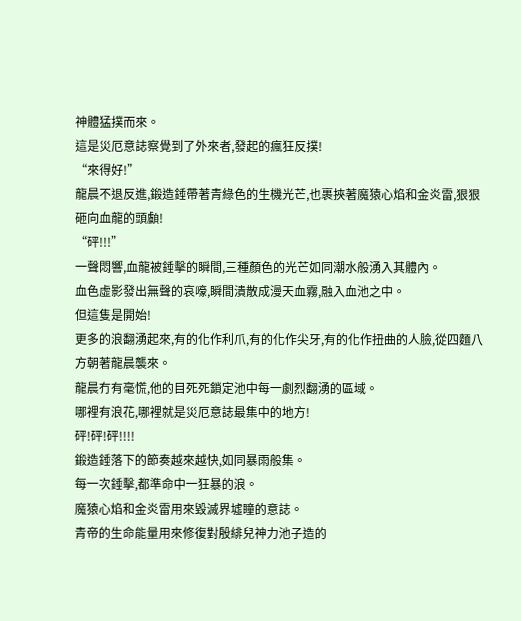神體猛撲而來。
這是災厄意誌察覺到了外來者,發起的瘋狂反撲!
“來得好!”
龍晨不退反進,鍛造錘帶著青綠色的生機光芒,也裹挾著魔猿心焰和金炎雷,狠狠砸向血龍的頭顱!
“砰!!!”
一聲悶響,血龍被錘擊的瞬間,三種顏色的光芒如同潮水般湧入其體內。
血色虛影發出無聲的哀嚎,瞬間潰散成漫天血霧,融入血池之中。
但這隻是開始!
更多的浪翻湧起來,有的化作利爪,有的化作尖牙,有的化作扭曲的人臉,從四麵八方朝著龍晨襲來。
龍晨冇有毫慌,他的目死死鎖定池中每一劇烈翻湧的區域。
哪裡有浪花,哪裡就是災厄意誌最集中的地方!
砰!砰!砰!!!!
鍛造錘落下的節奏越來越快,如同暴雨般集。
每一次錘擊,都準命中一狂暴的浪。
魔猿心焰和金炎雷用來毀滅界墟瞳的意誌。
青帝的生命能量用來修復對殷緋兒神力池子造的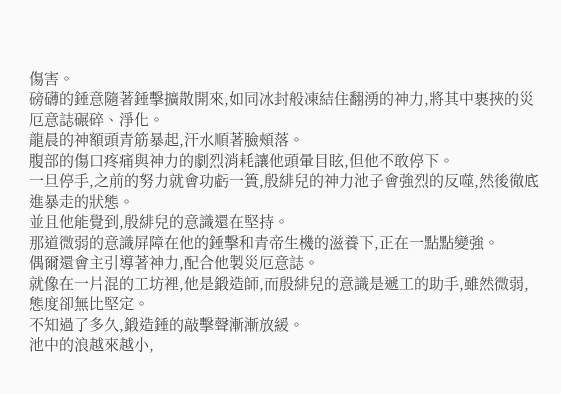傷害。
磅礴的錘意隨著錘擊擴散開來,如同冰封般凍結住翻湧的神力,將其中裹挾的災厄意誌碾碎、淨化。
龍晨的神額頭青筋暴起,汗水順著臉頰落。
腹部的傷口疼痛與神力的劇烈消耗讓他頭暈目眩,但他不敢停下。
一旦停手,之前的努力就會功虧一簣,殷緋兒的神力池子會強烈的反噬,然後徹底進暴走的狀態。
並且他能覺到,殷緋兒的意識還在堅持。
那道微弱的意識屏障在他的錘擊和青帝生機的滋養下,正在一點點變強。
偶爾還會主引導著神力,配合他製災厄意誌。
就像在一片混的工坊裡,他是鍛造師,而殷緋兒的意識是遞工的助手,雖然微弱,態度卻無比堅定。
不知過了多久,鍛造錘的敲擊聲漸漸放緩。
池中的浪越來越小,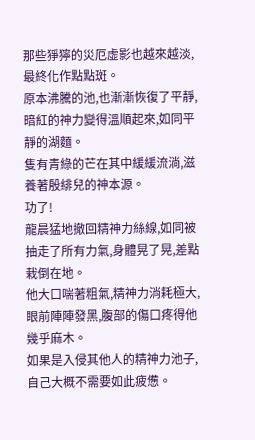那些猙獰的災厄虛影也越來越淡,最終化作點點斑。
原本沸騰的池,也漸漸恢復了平靜,暗紅的神力變得溫順起來,如同平靜的湖麵。
隻有青綠的芒在其中緩緩流淌,滋養著殷緋兒的神本源。
功了!
龍晨猛地撤回精神力絲線,如同被抽走了所有力氣,身體晃了晃,差點栽倒在地。
他大口喘著粗氣,精神力消耗極大,眼前陣陣發黑,腹部的傷口疼得他幾乎麻木。
如果是入侵其他人的精神力池子,自己大概不需要如此疲憊。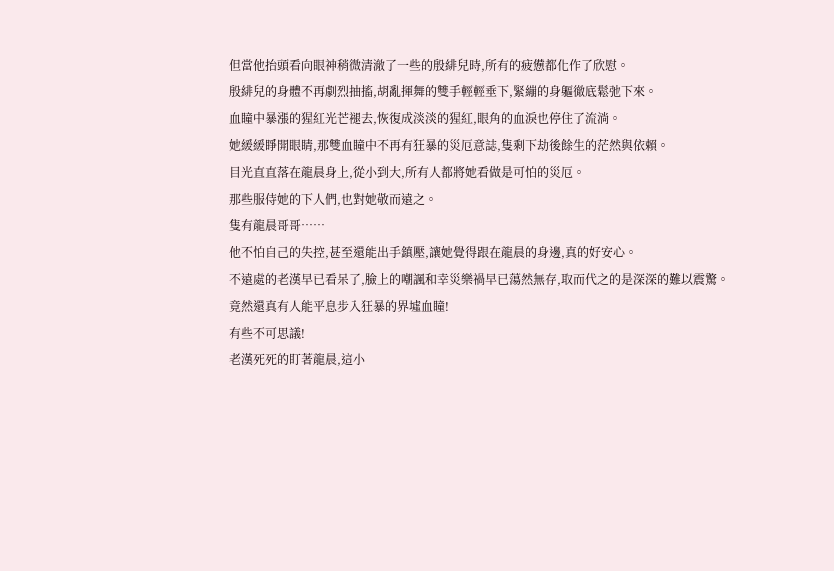但當他抬頭看向眼神稍微清澈了一些的殷緋兒時,所有的疲憊都化作了欣慰。
殷緋兒的身體不再劇烈抽搐,胡亂揮舞的雙手輕輕垂下,緊繃的身軀徹底鬆弛下來。
血瞳中暴漲的猩紅光芒褪去,恢復成淡淡的猩紅,眼角的血淚也停住了流淌。
她緩緩睜開眼睛,那雙血瞳中不再有狂暴的災厄意誌,隻剩下劫後餘生的茫然與依賴。
目光直直落在龍晨身上,從小到大,所有人都將她看做是可怕的災厄。
那些服侍她的下人們,也對她敬而遠之。
隻有龍晨哥哥……
他不怕自己的失控,甚至還能出手鎮壓,讓她覺得跟在龍晨的身邊,真的好安心。
不遠處的老漢早已看呆了,臉上的嘲諷和幸災樂禍早已蕩然無存,取而代之的是深深的難以震驚。
竟然還真有人能平息步入狂暴的界墟血瞳!
有些不可思議!
老漢死死的盯著龍晨,這小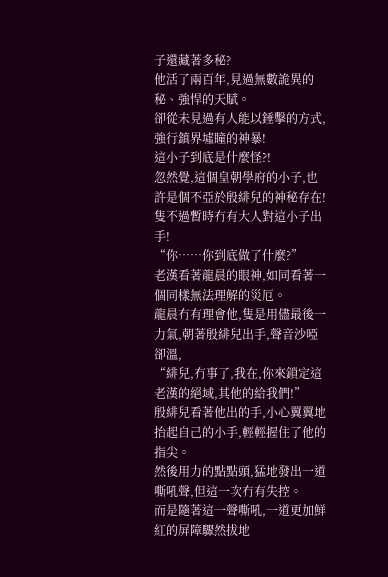子還藏著多秘?
他活了兩百年,見過無數詭異的秘、強悍的天賦。
卻從未見過有人能以錘擊的方式,強行鎮界墟瞳的神暴!
這小子到底是什麼怪?!
忽然覺,這個皇朝學府的小子,也許是個不亞於殷緋兒的神秘存在!
隻不過暫時冇有大人對這小子出手!
“你……你到底做了什麼?”
老漢看著龍晨的眼神,如同看著一個同樣無法理解的災厄。
龍晨冇有理會他,隻是用儘最後一力氣,朝著殷緋兒出手,聲音沙啞卻溫,
“緋兒,冇事了,我在,你來鎖定這老漢的絕域,其他的給我們!”
殷緋兒看著他出的手,小心翼翼地抬起自己的小手,輕輕握住了他的指尖。
然後用力的點點頭,猛地發出一道嘶吼聲,但這一次冇有失控。
而是隨著這一聲嘶吼,一道更加鮮紅的屏障驟然拔地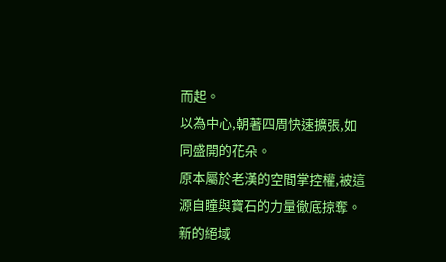而起。
以為中心,朝著四周快速擴張,如同盛開的花朵。
原本屬於老漢的空間掌控權,被這源自瞳與寶石的力量徹底掠奪。
新的絕域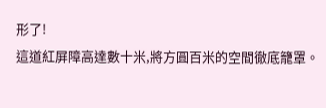形了!
這道紅屏障高達數十米,將方圓百米的空間徹底籠罩。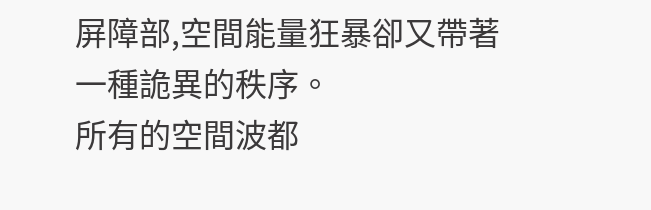屏障部,空間能量狂暴卻又帶著一種詭異的秩序。
所有的空間波都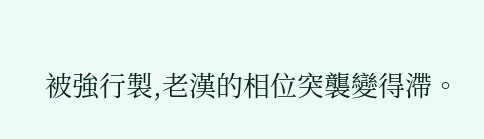被強行製,老漢的相位突襲變得滯。